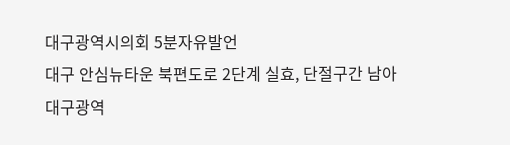대구광역시의회 5분자유발언
대구 안심뉴타운 북편도로 2단계 실효, 단절구간 남아
대구광역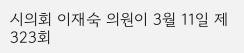시의회 이재숙 의원이 3월 11일 제323회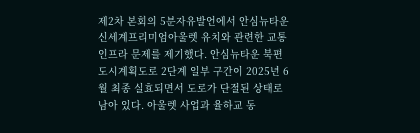제2차 본회의 5분자유발언에서 안심뉴타운 신세계프리미엄아울렛 유치와 관련한 교통 인프라 문제를 제기했다. 안심뉴타운 북편 도시계획도로 2단계 일부 구간이 2025년 6월 최종 실효되면서 도로가 단절된 상태로 남아 있다. 아울렛 사업과 율하교 동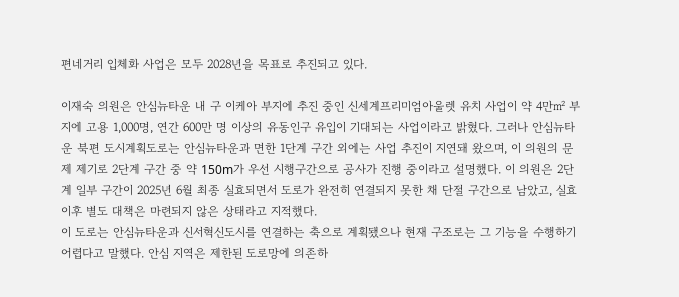편네거리 입체화 사업은 모두 2028년을 목표로 추진되고 있다.

이재숙 의원은 안심뉴타운 내 구 이케아 부지에 추진 중인 신세계프리미엄아울렛 유치 사업이 약 4만㎡ 부지에 고용 1,000명, 연간 600만 명 이상의 유동인구 유입이 기대되는 사업이라고 밝혔다. 그러나 안심뉴타운 북편 도시계획도로는 안심뉴타운과 면한 1단계 구간 외에는 사업 추진이 지연돼 왔으며, 이 의원의 문제 제기로 2단계 구간 중 약 150m가 우선 시행구간으로 공사가 진행 중이라고 설명했다. 이 의원은 2단계 일부 구간이 2025년 6월 최종 실효되면서 도로가 완전히 연결되지 못한 채 단절 구간으로 남았고, 실효 이후 별도 대책은 마련되지 않은 상태라고 지적했다.
이 도로는 안심뉴타운과 신서혁신도시를 연결하는 축으로 계획됐으나 현재 구조로는 그 기능을 수행하기 어렵다고 말했다. 안심 지역은 제한된 도로망에 의존하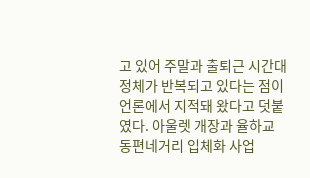고 있어 주말과 출퇴근 시간대 정체가 반복되고 있다는 점이 언론에서 지적돼 왔다고 덧붙였다. 아울렛 개장과 율하교 동편네거리 입체화 사업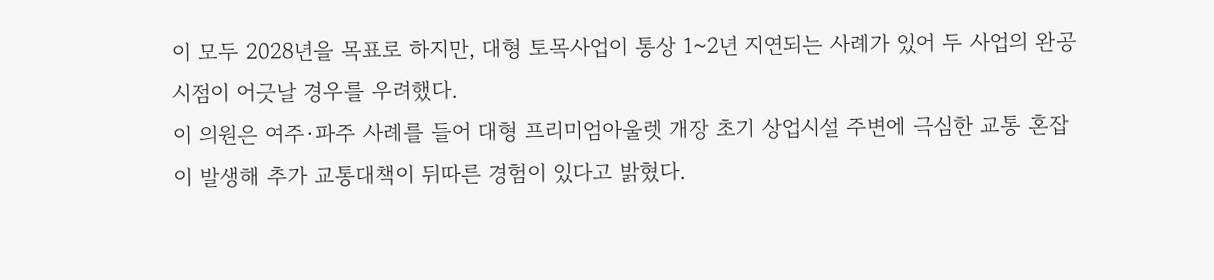이 모두 2028년을 목표로 하지만, 대형 토목사업이 통상 1~2년 지연되는 사례가 있어 두 사업의 완공 시점이 어긋날 경우를 우려했다.
이 의원은 여주·파주 사례를 들어 대형 프리미엄아울렛 개장 초기 상업시설 주변에 극심한 교통 혼잡이 발생해 추가 교통대책이 뒤따른 경험이 있다고 밝혔다.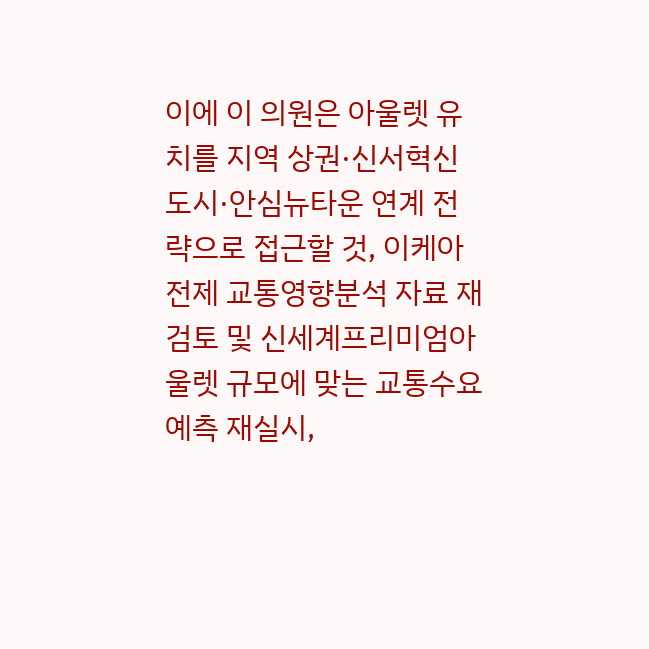이에 이 의원은 아울렛 유치를 지역 상권·신서혁신도시·안심뉴타운 연계 전략으로 접근할 것, 이케아 전제 교통영향분석 자료 재검토 및 신세계프리미엄아울렛 규모에 맞는 교통수요 예측 재실시,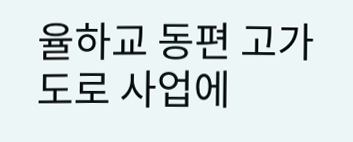율하교 동편 고가도로 사업에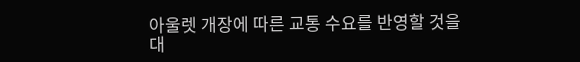아울렛 개장에 따른 교통 수요를 반영할 것을 대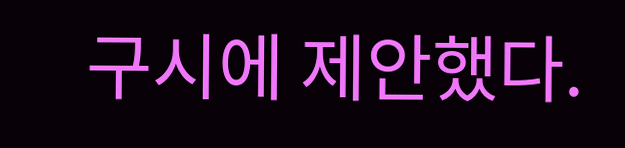구시에 제안했다.